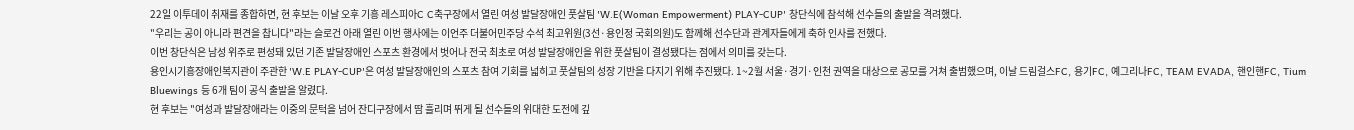22일 이투데이 취재를 종합하면, 현 후보는 이날 오후 기흥 레스피아C C축구장에서 열린 여성 발달장애인 풋살팀 'W.E(Woman Empowerment) PLAY-CUP' 창단식에 참석해 선수들의 출발을 격려했다.
"우리는 공이 아니라 편견을 찹니다"라는 슬로건 아래 열린 이번 행사에는 이언주 더불어민주당 수석 최고위원(3선·용인정 국회의원)도 함께해 선수단과 관계자들에게 축하 인사를 전했다.
이번 창단식은 남성 위주로 편성돼 있던 기존 발달장애인 스포츠 환경에서 벗어나 전국 최초로 여성 발달장애인을 위한 풋살팀이 결성됐다는 점에서 의미를 갖는다.
용인시기흥장애인복지관이 주관한 'W.E PLAY-CUP'은 여성 발달장애인의 스포츠 참여 기회를 넓히고 풋살팀의 성장 기반을 다지기 위해 추진됐다. 1~2월 서울·경기·인천 권역을 대상으로 공모를 거쳐 출범했으며, 이날 드림걸스FC, 용기FC, 예그리나FC, TEAM EVADA, 핸인핸FC, Tium Bluewings 등 6개 팀이 공식 출발을 알렸다.
현 후보는 "여성과 발달장애라는 이중의 문턱을 넘어 잔디구장에서 땀 흘리며 뛰게 될 선수들의 위대한 도전에 깊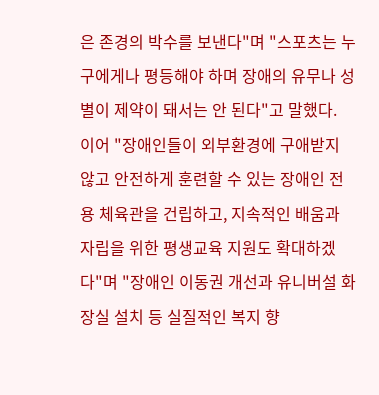은 존경의 박수를 보낸다"며 "스포츠는 누구에게나 평등해야 하며 장애의 유무나 성별이 제약이 돼서는 안 된다"고 말했다.
이어 "장애인들이 외부환경에 구애받지 않고 안전하게 훈련할 수 있는 장애인 전용 체육관을 건립하고, 지속적인 배움과 자립을 위한 평생교육 지원도 확대하겠다"며 "장애인 이동권 개선과 유니버설 화장실 설치 등 실질적인 복지 향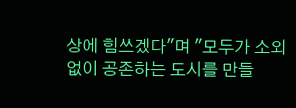상에 힘쓰겠다"며 "모두가 소외 없이 공존하는 도시를 만들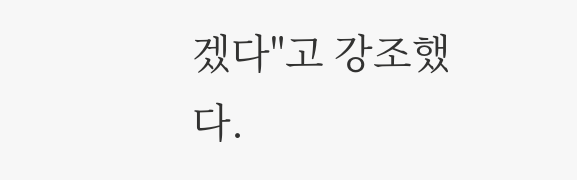겠다"고 강조했다.